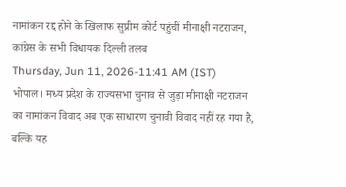नामांकन रद्द होने के खिलाफ सुप्रीम कोर्ट पहुंचीं मीनाक्षी नटराजन, कांग्रेस के सभी विधायक दिल्ली तलब
Thursday, Jun 11, 2026-11:41 AM (IST)
भोपाल। मध्य प्रदेश के राज्यसभा चुनाव से जुड़ा मीनाक्षी नटराजन का नामांकन विवाद अब एक साधारण चुनावी विवाद नहीं रह गया है, बल्कि यह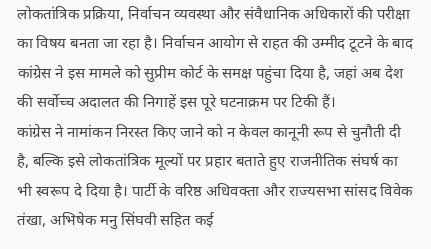लोकतांत्रिक प्रक्रिया, निर्वाचन व्यवस्था और संवैधानिक अधिकारों की परीक्षा का विषय बनता जा रहा है। निर्वाचन आयोग से राहत की उम्मीद टूटने के बाद कांग्रेस ने इस मामले को सुप्रीम कोर्ट के समक्ष पहुंचा दिया है, जहां अब देश की सर्वोच्च अदालत की निगाहें इस पूरे घटनाक्रम पर टिकी हैं।
कांग्रेस ने नामांकन निरस्त किए जाने को न केवल कानूनी रूप से चुनौती दी है, बल्कि इसे लोकतांत्रिक मूल्यों पर प्रहार बताते हुए राजनीतिक संघर्ष का भी स्वरूप दे दिया है। पार्टी के वरिष्ठ अधिवक्ता और राज्यसभा सांसद विवेक तंखा, अभिषेक मनु सिंघवी सहित कई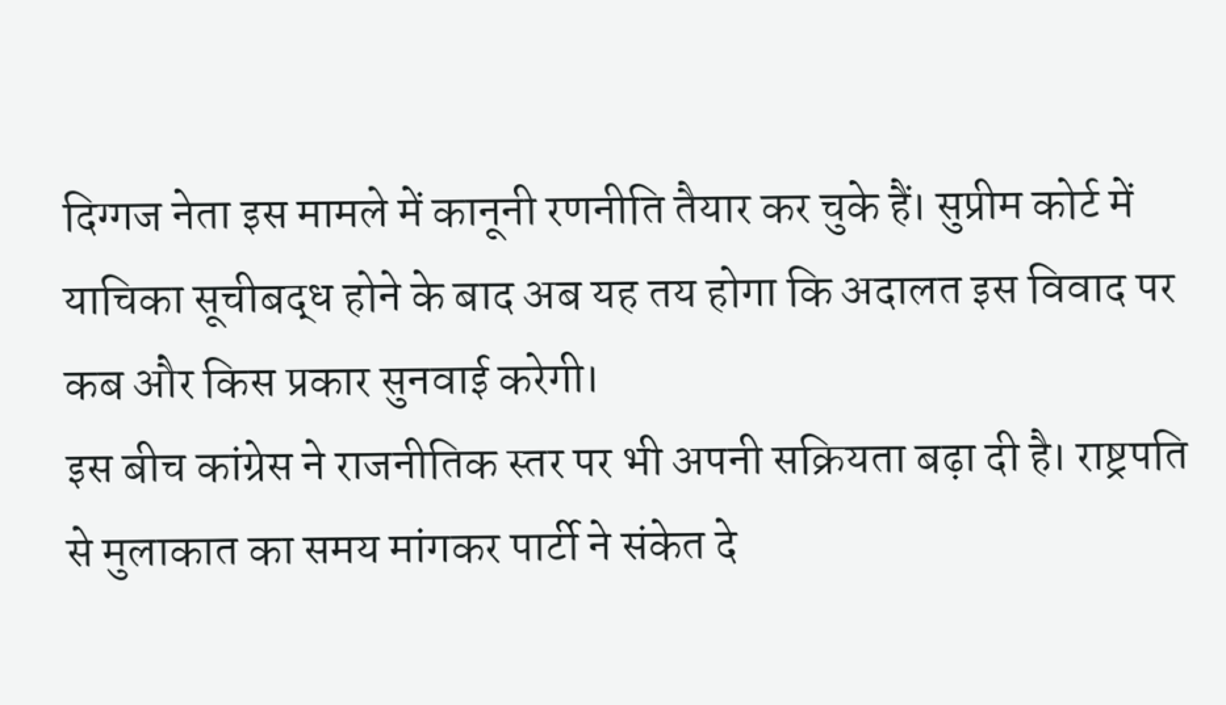दिग्गज नेता इस मामले में कानूनी रणनीति तैयार कर चुके हैं। सुप्रीम कोर्ट में याचिका सूचीबद्ध होने के बाद अब यह तय होगा कि अदालत इस विवाद पर कब और किस प्रकार सुनवाई करेगी।
इस बीच कांग्रेस ने राजनीतिक स्तर पर भी अपनी सक्रियता बढ़ा दी है। राष्ट्रपति से मुलाकात का समय मांगकर पार्टी ने संकेत दे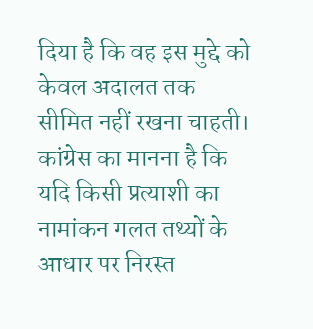दिया है कि वह इस मुद्दे को केवल अदालत तक सीमित नहीं रखना चाहती। कांग्रेस का मानना है कि यदि किसी प्रत्याशी का नामांकन गलत तथ्यों के आधार पर निरस्त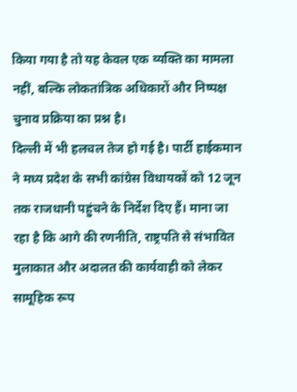किया गया है तो यह केवल एक व्यक्ति का मामला नहीं, बल्कि लोकतांत्रिक अधिकारों और निष्पक्ष चुनाव प्रक्रिया का प्रश्न है।
दिल्ली में भी हलचल तेज हो गई है। पार्टी हाईकमान ने मध्य प्रदेश के सभी कांग्रेस विधायकों को 12 जून तक राजधानी पहुंचने के निर्देश दिए हैं। माना जा रहा है कि आगे की रणनीति, राष्ट्रपति से संभावित मुलाकात और अदालत की कार्यवाही को लेकर सामूहिक रूप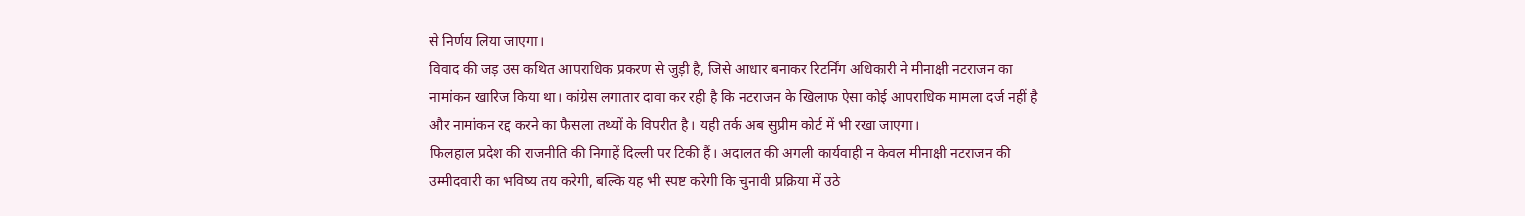से निर्णय लिया जाएगा।
विवाद की जड़ उस कथित आपराधिक प्रकरण से जुड़ी है, जिसे आधार बनाकर रिटर्निंग अधिकारी ने मीनाक्षी नटराजन का नामांकन खारिज किया था। कांग्रेस लगातार दावा कर रही है कि नटराजन के खिलाफ ऐसा कोई आपराधिक मामला दर्ज नहीं है और नामांकन रद्द करने का फैसला तथ्यों के विपरीत है। यही तर्क अब सुप्रीम कोर्ट में भी रखा जाएगा।
फिलहाल प्रदेश की राजनीति की निगाहें दिल्ली पर टिकी हैं। अदालत की अगली कार्यवाही न केवल मीनाक्षी नटराजन की उम्मीदवारी का भविष्य तय करेगी, बल्कि यह भी स्पष्ट करेगी कि चुनावी प्रक्रिया में उठे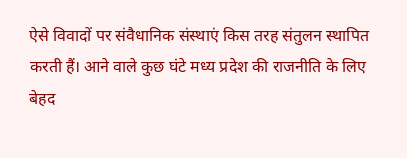ऐसे विवादों पर संवैधानिक संस्थाएं किस तरह संतुलन स्थापित करती हैं। आने वाले कुछ घंटे मध्य प्रदेश की राजनीति के लिए बेहद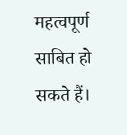महत्वपूर्ण साबित हो सकते हैं।